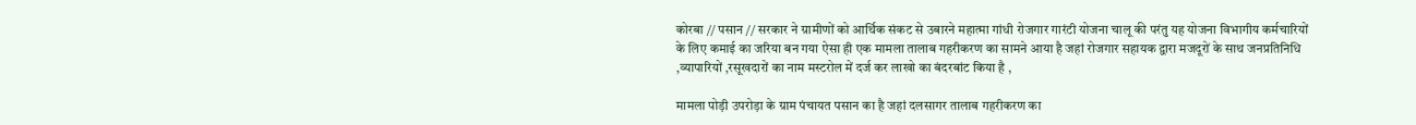कोरबा // पसान // सरकार ने ग्रामीणों को आर्थिक संकट से उबारने महात्मा गांधी रोजगार गारंटी योजना चालू की परंतु यह योजना विभागीय कर्मचारियों के लिए कमाई का जरिया बन गया ऐसा ही एक मामला तालाब गहरीकरण का सामने आया है जहां रोजगार सहायक द्वारा मजदूरों के साथ जनप्रतिनिधि ,व्यापारियों ,रसूखदारों का नाम मस्टरोल में दर्ज कर लाखो का बंदरबांट किया है ,

मामला पोड़ी उपरोड़ा के ग्राम पंचायत पसान का है जहां दलसागर तालाब गहरीकरण का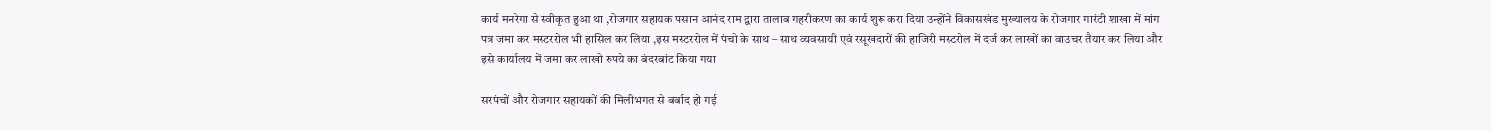कार्य मनरेगा से स्वीकृत हुआ था ,रोजगार सहायक पसान आनंद राम द्वारा तालाब गहरीकरण का कार्य शुरू करा दिया उन्होंने विकासखंड मुख्यालय के रोजगार गारंटी शाखा में मांग पत्र जमा कर मस्टररोल भी हासिल कर लिया ,इस मस्टररोल में पंचो के साथ – साथ व्यवसायी एवं रसूखदारों की हाजिरी मस्टरोल में दर्ज कर लाखों का वाउचर तैयार कर लिया और इसे कार्यालय में जमा कर लाखो रुपये का बंदरबांट किया गया

सरपंचों और रोजगार सहायकों की मिलीभगत से बर्बाद हो गई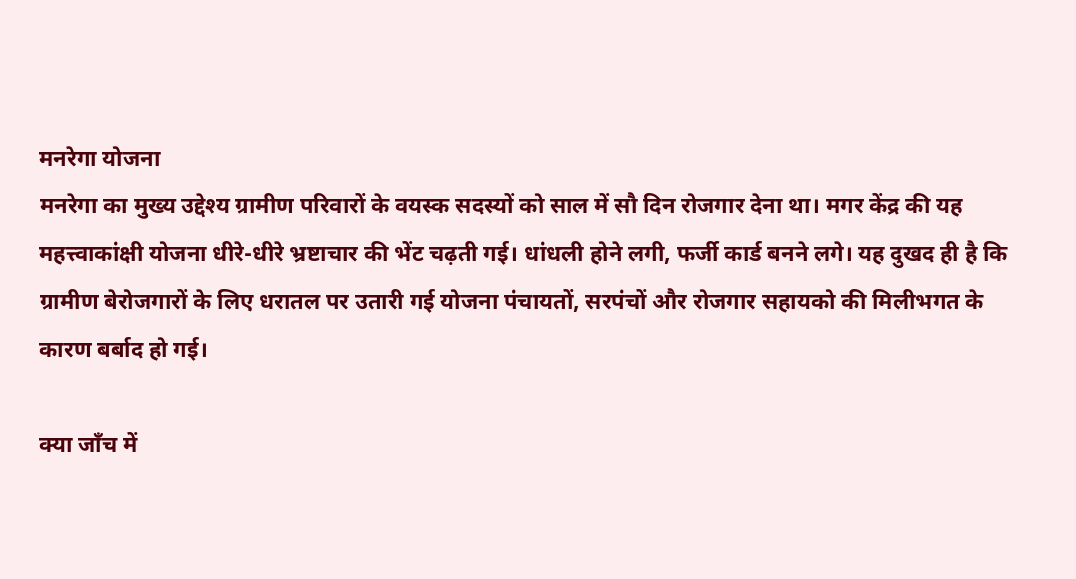मनरेगा योजना
मनरेगा का मुख्य उद्देश्य ग्रामीण परिवारों के वयस्क सदस्यों को साल में सौ दिन रोजगार देना था। मगर केंद्र की यह महत्त्वाकांक्षी योजना धीरे-धीरे भ्रष्टाचार की भेंट चढ़ती गई। धांधली होने लगी, फर्जी कार्ड बनने लगे। यह दुखद ही है कि ग्रामीण बेरोजगारों के लिए धरातल पर उतारी गई योजना पंचायतों, सरपंचों और रोजगार सहायको की मिलीभगत के कारण बर्बाद हो गई।

क्या जाँच में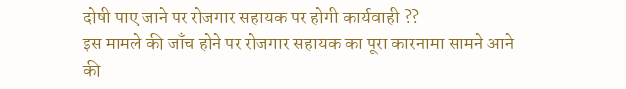दोषी पाए जाने पर रोजगार सहायक पर होगी कार्यवाही ??
इस मामले की जाँच होने पर रोजगार सहायक का पूरा कारनामा सामने आने की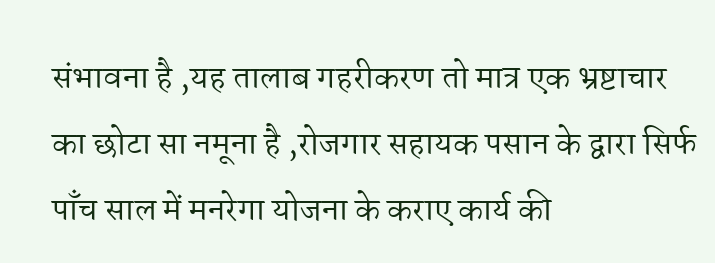संभावना है ,यह तालाब गहरीकरण तो मात्र एक भ्रष्टाचार का छोटा सा नमूना है ,रोजगार सहायक पसान के द्वारा सिर्फ पाँच साल में मनरेगा योजना के कराए कार्य की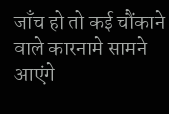जाँच हो तो कई चौंकाने वाले कारनामे सामने आएंगे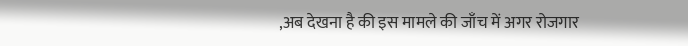,अब देखना है की इस मामले की जाँच में अगर रोजगार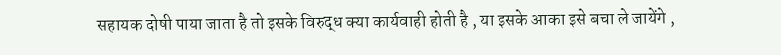सहायक दोषी पाया जाता है तो इसके विरुद्ध क्या कार्यवाही होती है , या इसके आका इसे बचा ले जायेंगे ,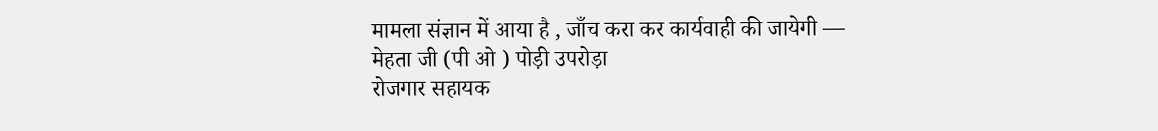मामला संज्ञान में आया है , जाँच करा कर कार्यवाही की जायेगी — मेहता जी (पी ओ ) पोड़ी उपरोड़ा
रोजगार सहायक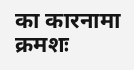का कारनामा क्रमशः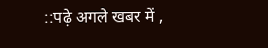::पढ़े अगले खबर में ,